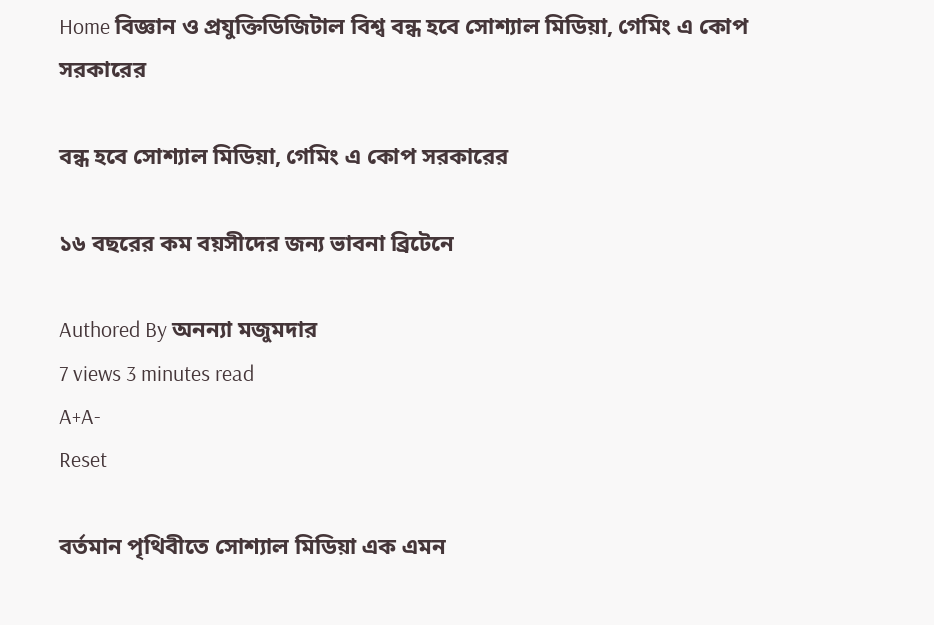Home বিজ্ঞান ও প্রযুক্তিডিজিটাল বিশ্ব বন্ধ হবে সোশ্যাল মিডিয়া, গেমিং এ কোপ সরকারের

বন্ধ হবে সোশ্যাল মিডিয়া, গেমিং এ কোপ সরকারের

১৬ বছরের কম বয়সীদের জন্য ভাবনা ব্রিটেনে

Authored By অনন্যা মজুমদার
7 views 3 minutes read
A+A-
Reset

বর্তমান পৃথিবীতে সোশ্যাল মিডিয়া এক এমন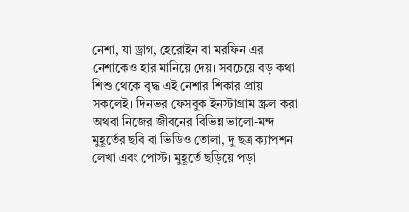নেশা, যা ড্রাগ, হেরোইন বা মরফিন এর নেশাকেও হার মানিয়ে দেয়। সবচেয়ে বড় কথা শিশু থেকে বৃদ্ধ এই নেশার শিকার প্রায় সকলেই। দিনভর ফেসবুক ইনস্টাগ্রাম স্ক্রল করা অথবা নিজের জীবনের বিভিন্ন ভালো-মন্দ মুহূর্তের ছবি বা ভিডিও তোলা, দু ছত্র ক্যাপশন লেখা এবং পোস্ট। মুহূর্তে ছড়িয়ে পড়া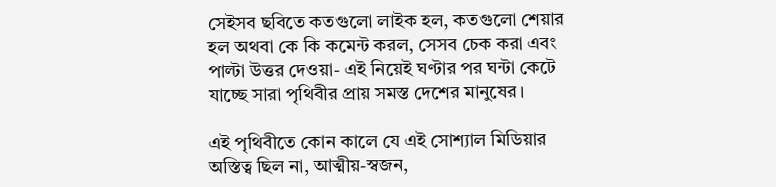সেইসব ছবিতে কতগুলো লাইক হল, কতগুলো শেয়ার হল অথবা কে কি কমেন্ট করল, সেসব চেক করা এবং পাল্টা উত্তর দেওয়া- এই নিয়েই ঘণ্টার পর ঘন্টা কেটে যাচ্ছে সারা পৃথিবীর প্রায় সমস্ত দেশের মানুষের।

এই পৃথিবীতে কোন কালে যে এই সোশ্যাল মিডিয়ার অস্তিত্ব ছিল না, আত্মীয়-স্বজন,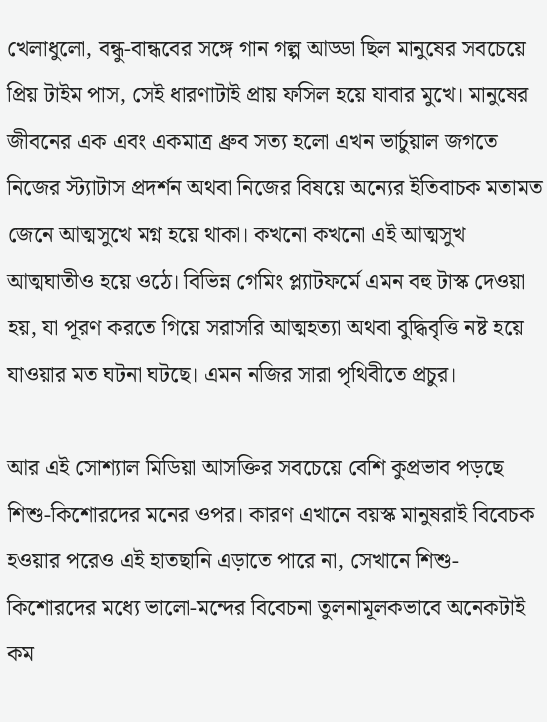খেলাধুলো, বন্ধু-বান্ধবের সঙ্গে গান গল্প আড্ডা ছিল মানুষের সবচেয়ে প্রিয় টাইম পাস, সেই ধারণাটাই প্রায় ফসিল হয়ে যাবার মুখে। মানুষের জীবনের এক এবং একমাত্র ধ্রুব সত্য হলো এখন ভার্চুয়াল জগতে নিজের স্ট্যাটাস প্রদর্শন অথবা নিজের বিষয়ে অন্যের ইতিবাচক মতামত জেনে আত্মসুখে মগ্ন হয়ে থাকা। কখনো কখনো এই আত্মসুখ আত্মঘাতীও হয়ে ওঠে। বিভিন্ন গেমিং প্ল্যাটফর্মে এমন বহু টাস্ক দেওয়া হয়, যা পূরণ করতে গিয়ে সরাসরি আত্মহত্যা অথবা বুদ্ধিবৃত্তি নষ্ট হয়ে যাওয়ার মত ঘটনা ঘটছে। এমন নজির সারা পৃথিবীতে প্রচুর।

আর এই সোশ্যাল মিডিয়া আসক্তির সবচেয়ে বেশি কুপ্রভাব পড়ছে শিশু-কিশোরদের মনের ওপর। কারণ এখানে বয়স্ক মানুষরাই বিবেচক হওয়ার পরেও এই হাতছানি এড়াতে পারে না, সেখানে শিশু-কিশোরদের মধ্যে ভালো-মন্দের বিবেচনা তুলনামূলকভাবে অনেকটাই কম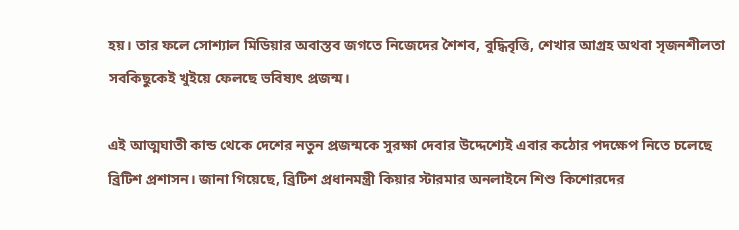হয়। তার ফলে সোশ্যাল মিডিয়ার অবাস্তব জগতে নিজেদের শৈশব, বুদ্ধিবৃত্তি, শেখার আগ্রহ অথবা সৃজনশীলতা সবকিছুকেই খুইয়ে ফেলছে ভবিষ্যৎ প্রজন্ম।

এই আত্মঘাতী কান্ড থেকে দেশের নতুন প্রজন্মকে সুরক্ষা দেবার উদ্দেশ্যেই এবার কঠোর পদক্ষেপ নিতে চলেছে ব্রিটিশ প্রশাসন। জানা গিয়েছে, ব্রিটিশ প্রধানমন্ত্রী কিয়ার স্টারমার অনলাইনে শিশু কিশোরদের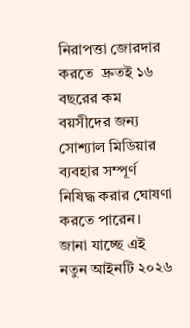নিরাপত্তা জোরদার করতে  দ্রুতই ১৬ বছরের কম বয়সীদের জন্য সোশ্যাল মিডিয়ার ব্যবহার সম্পূর্ণ নিষিদ্ধ করার ঘোষণা করতে পারেন।  জানা যাচ্ছে এই নতুন আইনটি ২০২৬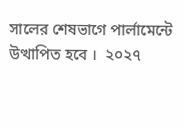সালের শেষভাগে পার্লামেন্টে উত্থাপিত হবে ।  ২০২৭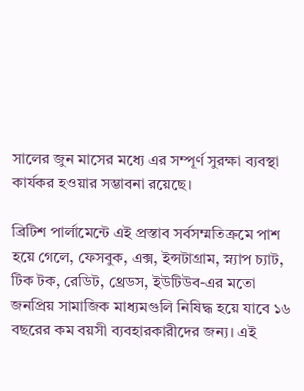সালের জুন মাসের মধ্যে এর সম্পূর্ণ সুরক্ষা ব্যবস্থা কার্যকর হওয়ার সম্ভাবনা রয়েছে।

ব্রিটিশ পার্লামেন্টে এই প্রস্তাব সর্বসম্মতিক্রমে পাশ হয়ে গেলে, ফেসবুক, এক্স, ইন্সটাগ্রাম, স্ন্যাপ চ্যাট, টিক টক, রেডিট, থ্রেডস, ইউটিউব-এর মতো জনপ্রিয় সামাজিক মাধ্যমগুলি নিষিদ্ধ হয়ে যাবে ১৬ বছরের কম বয়সী ব্যবহারকারীদের জন্য। এই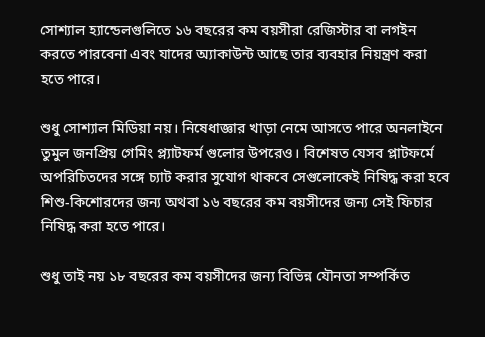সোশ্যাল হ্যান্ডেলগুলিতে ১৬ বছরের কম বয়সীরা রেজিস্টার বা লগইন করতে পারবেনা এবং যাদের অ্যাকাউন্ট আছে তার ব্যবহার নিয়ন্ত্রণ করা হতে পারে।

শুধু সোশ্যাল মিডিয়া নয়। নিষেধাজ্ঞার খাড়া নেমে আসতে পারে অনলাইনে তুমুল জনপ্রিয় গেমিং প্ল্যাটফর্ম গুলোর উপরেও। বিশেষত যেসব প্লাটফর্মে অপরিচিতদের সঙ্গে চ্যাট করার সুযোগ থাকবে সেগুলোকেই নিষিদ্ধ করা হবে শিশু-কিশোরদের জন্য অথবা ১৬ বছরের কম বয়সীদের জন্য সেই ফিচার নিষিদ্ধ করা হতে পারে।

শুধু তাই নয় ১৮ বছরের কম বয়সীদের জন্য বিভিন্ন যৌনতা সম্পর্কিত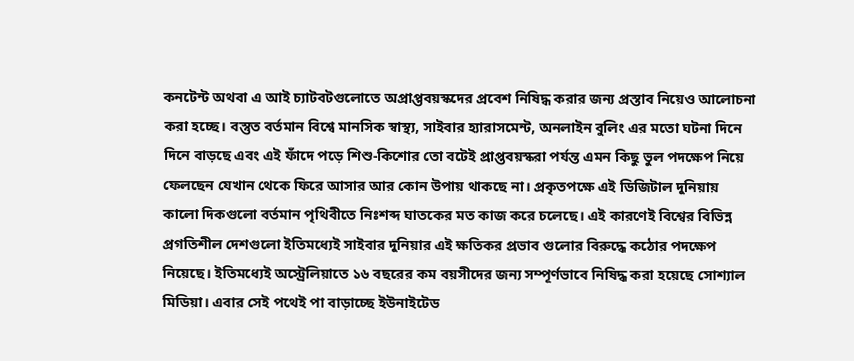কনটেন্ট অথবা এ আই চ্যাটবটগুলোতে অপ্রাপ্তবয়স্কদের প্রবেশ নিষিদ্ধ করার জন্য প্রস্তাব নিয়েও আলোচনা করা হচ্ছে। বস্তুত বর্তমান বিশ্বে মানসিক স্বাস্থ্য, সাইবার হ্যারাসমেন্ট, অনলাইন বুলিং এর মতো ঘটনা দিনে দিনে বাড়ছে এবং এই ফাঁদে পড়ে শিশু-কিশোর তো বটেই প্রাপ্তবয়স্করা পর্যন্ত এমন কিছু ভুল পদক্ষেপ নিয়ে ফেলছেন যেখান থেকে ফিরে আসার আর কোন উপায় থাকছে না। প্রকৃতপক্ষে এই ডিজিটাল দুনিয়ায় কালো দিকগুলো বর্তমান পৃথিবীতে নিঃশব্দ ঘাতকের মত কাজ করে চলেছে। এই কারণেই বিশ্বের বিভিন্ন প্রগতিশীল দেশগুলো ইতিমধ্যেই সাইবার দুনিয়ার এই ক্ষতিকর প্রভাব গুলোর বিরুদ্ধে কঠোর পদক্ষেপ নিয়েছে। ইতিমধ্যেই অস্ট্রেলিয়াতে ১৬ বছরের কম বয়সীদের জন্য সম্পূর্ণভাবে নিষিদ্ধ করা হয়েছে সোশ্যাল মিডিয়া। এবার সেই পথেই পা বাড়াচ্ছে ইউনাইটেড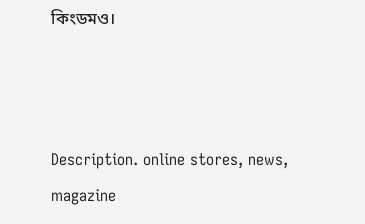কিংডমও।



Description. online stores, news, magazine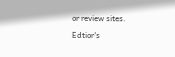or review sites.

Edtior's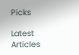Picks

Latest Articles